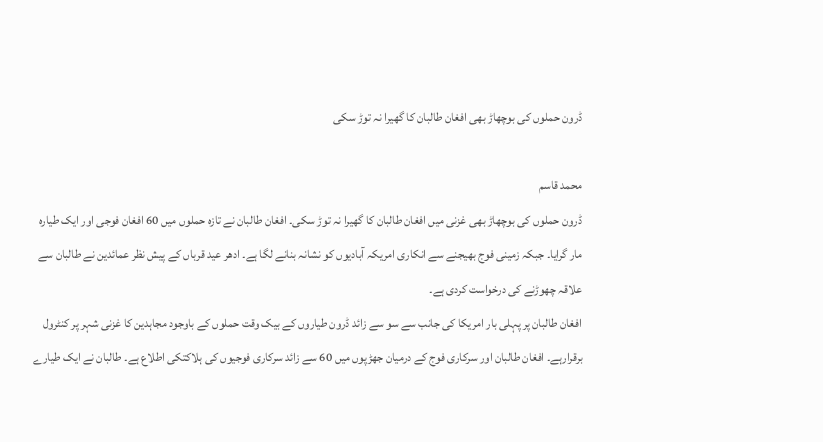ڈرون حملوں کی بوچھاڑ بھی افغان طالبان کا گھیرا نہ توڑ سکی

محمد قاسم
ڈرون حملوں کی بوچھاڑ بھی غزنی میں افغان طالبان کا گھیرا نہ توڑ سکی۔ افغان طالبان نے تازہ حملوں میں 60 افغان فوجی اور ایک طیارہ مار گرایا۔ جبکہ زمینی فوج بھیجنے سے انکاری امریکہ آبادیوں کو نشانہ بنانے لگا ہے۔ ادھر عید قرباں کے پیش نظر عمائدین نے طالبان سے علاقہ چھوڑنے کی درخواست کردی ہے۔
افغان طالبان پر پہلی بار امریکا کی جانب سے سو سے زائد ڈرون طیاروں کے بیک وقت حملوں کے باوجود مجاہدین کا غزنی شہر پر کنٹرول برقرارہے۔ افغان طالبان اور سرکاری فوج کے درمیان جھڑپوں میں 60 سے زائد سرکاری فوجیوں کی ہلاکتکی اطلاع ہے۔ طالبان نے ایک طیارے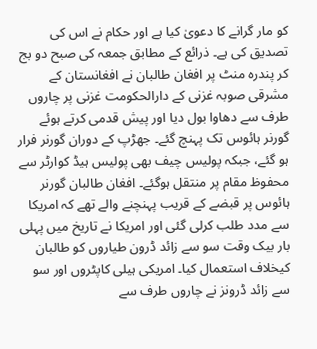کو مار گرانے کا دعویٰ کیا ہے اور حکام نے اس کی تصدیق کی ہے۔ ذرائع کے مطابق جمعہ کی صبح دو بج کر پندرہ منٹ پر افغان طالبان نے افغانستان کے مشرقی صوبہ غزنی کے دارالحکومت غزنی پر چاروں طرف سے دھاوا بول دیا اور پیش قدمی کرتے ہوئے گورنر ہائوس تک پہنچ گئے۔ جھڑپ کے دوران گورنر فرار ہو گئے، جبکہ پولیس چیف بھی پولیس ہیڈ کوارٹر سے محفوظ مقام پر منتقل ہوگئے۔ افغان طالبان گورنر ہائوس پر قبضے کے قریب پہنچنے والے تھے کہ امریکا سے مدد طلب کرلی گئی اور امریکا نے تاریخ میں پہلی بار بیک وقت سو سے زائد ڈرون طیاروں کو طالبان کیخلاف استعمال کیا۔ امریکی ہیلی کاپٹروں اور سو سے زائد ڈرونز نے چاروں طرف سے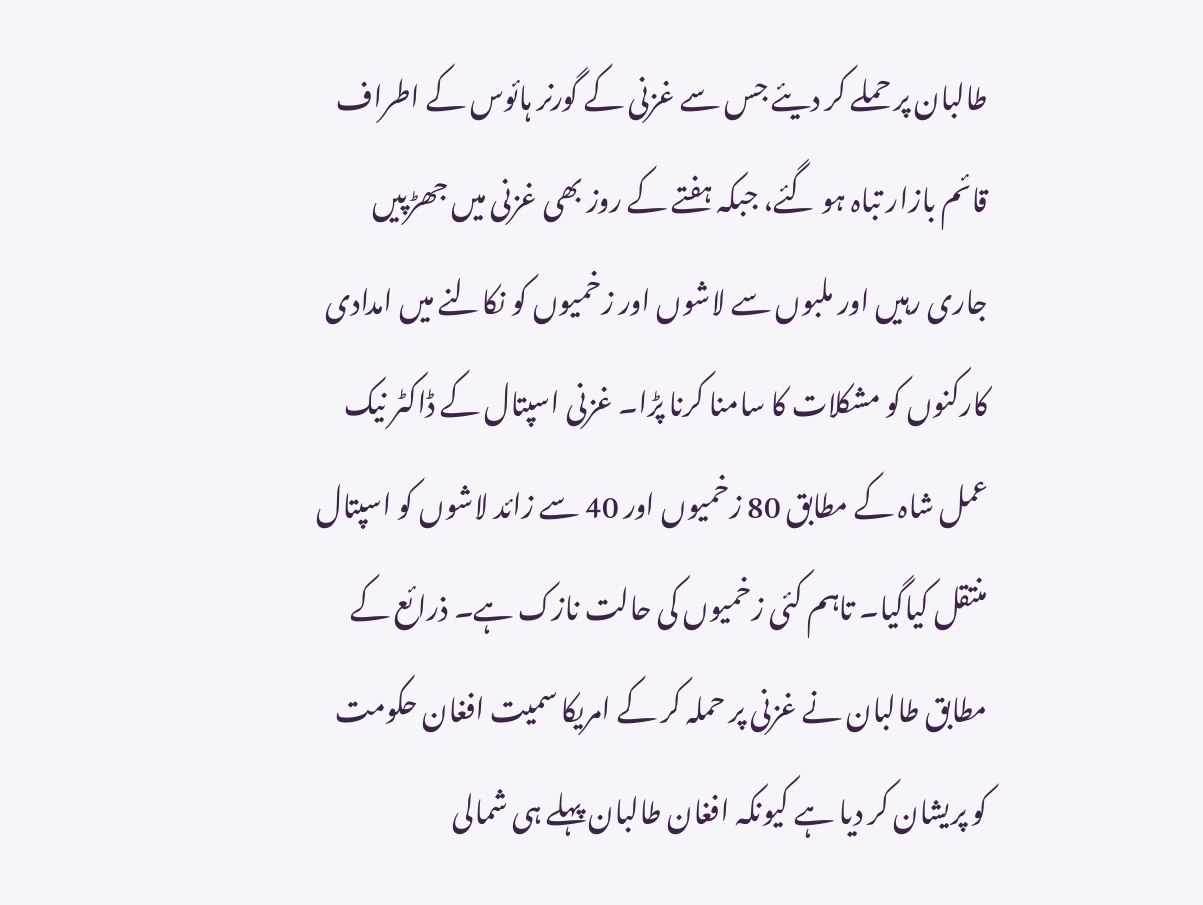طالبان پر حملے کر دیئے جس سے غزنی کے گورنر ہائوس کے اطراف قائم بازار تباہ ہو گئے، جبکہ ہفتے کے روز بھی غزنی میں جھڑپیں جاری رہیں اور ملبوں سے لاشوں اور زخمیوں کو نکالنے میں امدادی کارکنوں کو مشکلات کا سامنا کرنا پڑا۔ غزنی اسپتال کے ڈاکٹر نیک عمل شاہ کے مطابق 80 زخمیوں اور 40 سے زائد لاشوں کو اسپتال منتقل کیاگیا۔ تاہم کئی زخمیوں کی حالت نازک ہے۔ ذرائع کے مطابق طالبان نے غزنی پر حملہ کر کے امریکا سمیت افغان حکومت کو پریشان کر دیا ہے کیونکہ افغان طالبان پہلے ہی شمالی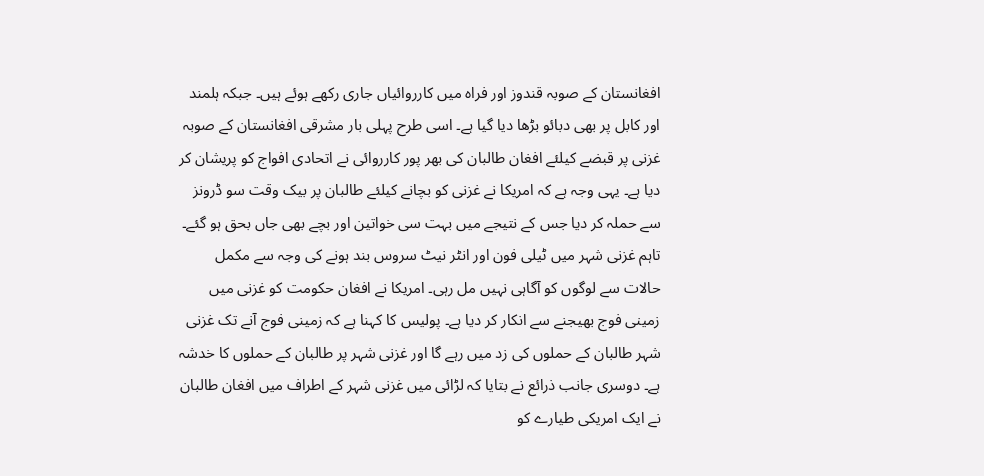افغانستان کے صوبہ قندوز اور فراہ میں کارروائیاں جاری رکھے ہوئے ہیں۔ جبکہ ہلمند اور کابل پر بھی دبائو بڑھا دیا گیا ہے۔ اسی طرح پہلی بار مشرقی افغانستان کے صوبہ غزنی پر قبضے کیلئے افغان طالبان کی بھر پور کارروائی نے اتحادی افواج کو پریشان کر دیا ہے۔ یہی وجہ ہے کہ امریکا نے غزنی کو بچانے کیلئے طالبان پر بیک وقت سو ڈرونز سے حملہ کر دیا جس کے نتیجے میں بہت سی خواتین اور بچے بھی جاں بحق ہو گئے۔ تاہم غزنی شہر میں ٹیلی فون اور انٹر نیٹ سروس بند ہونے کی وجہ سے مکمل حالات سے لوگوں کو آگاہی نہیں مل رہی۔ امریکا نے افغان حکومت کو غزنی میں زمینی فوج بھیجنے سے انکار کر دیا ہے۔ پولیس کا کہنا ہے کہ زمینی فوج آنے تک غزنی شہر طالبان کے حملوں کی زد میں رہے گا اور غزنی شہر پر طالبان کے حملوں کا خدشہ ہے۔ دوسری جانب ذرائع نے بتایا کہ لڑائی میں غزنی شہر کے اطراف میں افغان طالبان نے ایک امریکی طیارے کو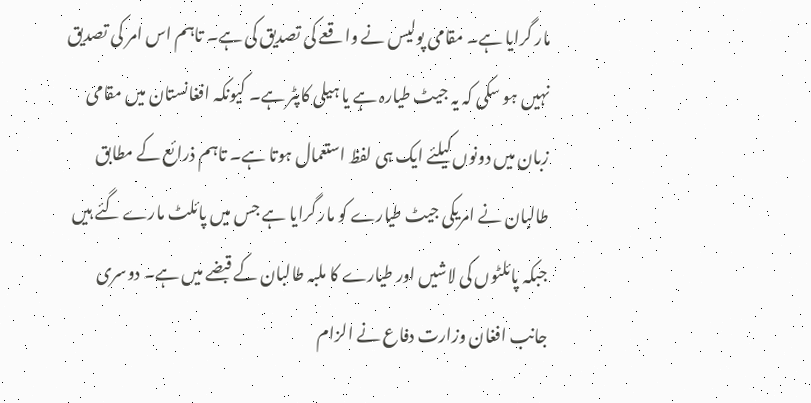مار گرایا ہے۔ مقامی پولیس نے واقعے کی تصدیق کی ہے۔ تاہم اس امر کی تصدیق نہیں ہو سکی کہ یہ جیٹ طیارہ ہے یا ہیلی کاپٹر ہے۔ کیونکہ افغانستان میں مقامی زبان میں دونوں کیلئے ایک ہی لفظ استعمال ہوتا ہے۔ تاہم ذرائع کے مطابق طالبان نے امریکی جیٹ طیارے کو مار گرایا ہے جس میں پائلٹ مارے گئے ہیں جبکہ پائلٹوں کی لاشیں اور طیارے کا ملبہ طالبان کے قبضے میں ہے۔ دوسری جانب افغان وزارت دفاع نے الزام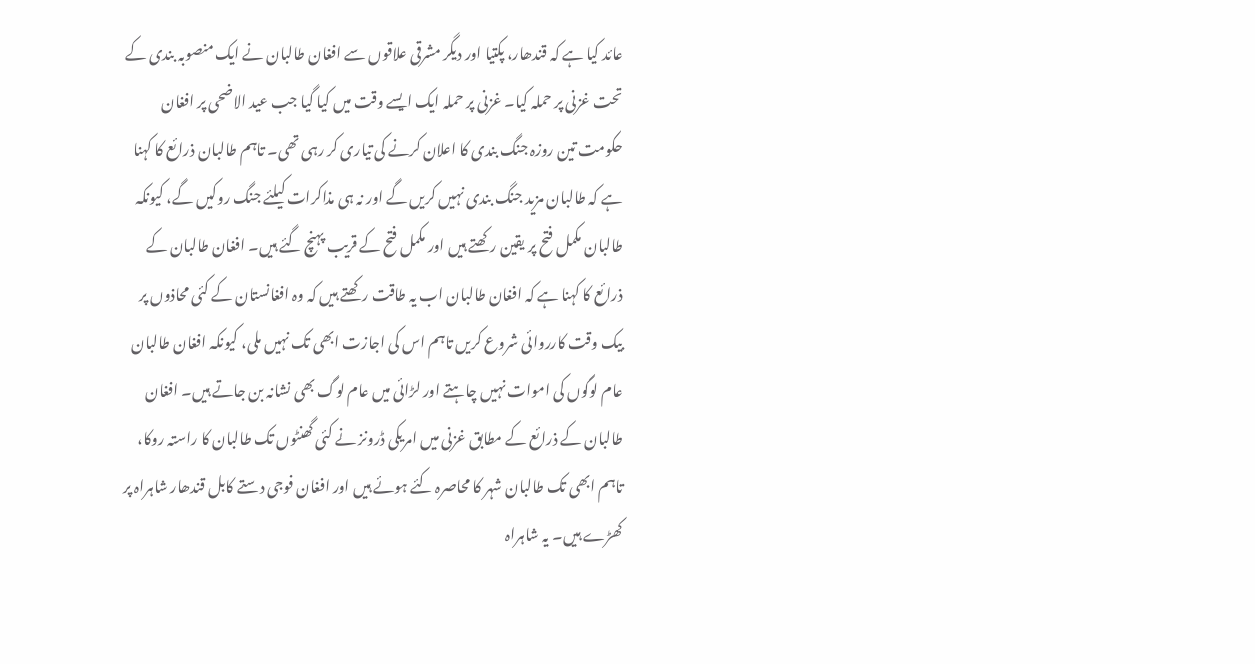عائد کیا ہے کہ قندھار، پکتیا اور دیگر مشرقی علاقوں سے افغان طالبان نے ایک منصوبہ بندی کے تحت غزنی پر حملہ کیا۔ غزنی پر حملہ ایک ایسے وقت میں کیا گیا جب عید الاضحی پر افغان حکومت تین روزہ جنگ بندی کا اعلان کرنے کی تیاری کر رہی تھی۔ تاہم طالبان ذرائع کا کہنا ہے کہ طالبان مزید جنگ بندی نہیں کریں گے اور نہ ہی مذاکرات کیلئے جنگ روکیں گے، کیونکہ طالبان مکمل فتح پر یقین رکھتے ہیں اور مکمل فتح کے قریب پہنچ گئے ہیں۔ افغان طالبان کے ذرائع کا کہنا ہے کہ افغان طالبان اب یہ طاقت رکھتے ہیں کہ وہ افغانستان کے کئی محاذوں پر بیک وقت کارروائی شروع کریں تاہم اس کی اجازت ابھی تک نہیں ملی، کیونکہ افغان طالبان عام لوگوں کی اموات نہیں چاہتے اور لڑائی میں عام لوگ بھی نشانہ بن جاتے ہیں۔ افغان طالبان کے ذرائع کے مطابق غزنی میں امریکی ڈرونز نے کئی گھنٹوں تک طالبان کا راستہ روکا، تاہم ابھی تک طالبان شہر کا محاصرہ کئے ہوئے ہیں اور افغان فوجی دستے کابل قندھار شاہراہ پر کھڑے ہیں۔ یہ شاہراہ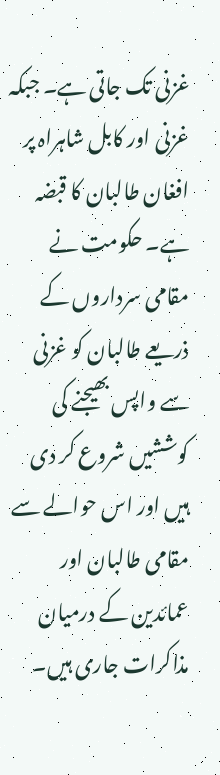غزنی تک جاتی ہے۔ جبکہ غزنی اور کابل شاہراہ پر افغان طالبان کا قبضہ ہے۔ حکومت نے مقامی سرداروں کے ذریعے طالبان کو غزنی سے واپس بھیجنے کی کوششیں شروع کر دی ہیں اور اس حوالے سے مقامی طالبان اور عمائدین کے درمیان مذاکرات جاری ہیں۔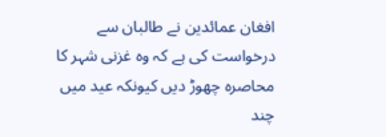افغان عمائدین نے طالبان سے درخواست کی ہے کہ وہ غزنی شہر کا محاصرہ چھوڑ دیں کیونکہ عید میں چند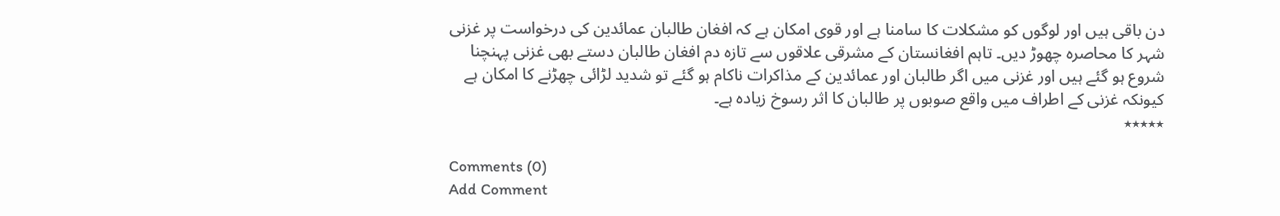دن باقی ہیں اور لوگوں کو مشکلات کا سامنا ہے اور قوی امکان ہے کہ افغان طالبان عمائدین کی درخواست پر غزنی شہر کا محاصرہ چھوڑ دیں۔ تاہم افغانستان کے مشرقی علاقوں سے تازہ دم افغان طالبان دستے بھی غزنی پہنچنا شروع ہو گئے ہیں اور غزنی میں اگر طالبان اور عمائدین کے مذاکرات ناکام ہو گئے تو شدید لڑائی چھڑنے کا امکان ہے کیونکہ غزنی کے اطراف میں واقع صوبوں پر طالبان کا اثر رسوخ زیادہ ہے۔
٭٭٭٭٭

Comments (0)
Add Comment